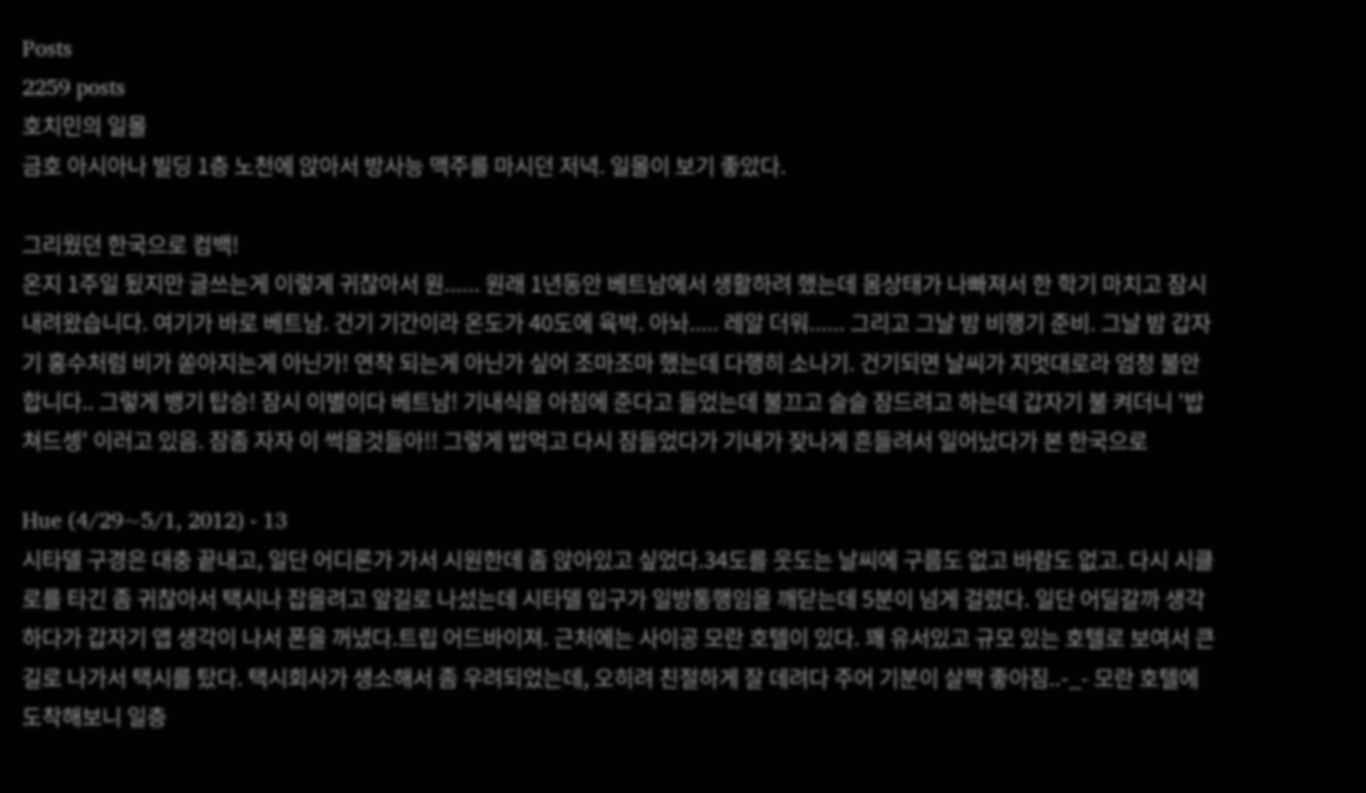Posts
2259 posts
호치민의 일몰
금호 아시아나 빌딩 1층 노천에 앉아서 방사능 맥주를 마시던 저녁. 일몰이 보기 좋았다.

그리웠던 한국으로 컴백!
온지 1주일 됬지만 글쓰는게 이렇게 귀찮아서 원...... 원래 1년동안 베트남에서 생활하려 했는데 몸상태가 나빠져서 한 학기 마치고 잠시 내려왔습니다. 여기가 바로 베트남. 건기 기간이라 온도가 40도에 육박. 아놔..... 레알 더워...... 그리고 그날 밤 비행기 준비. 그날 밤 갑자기 홍수처럼 비가 쏟아지는게 아닌가! 연착 되는게 아닌가 싶어 조마조마 했는데 다행히 소나기. 건기되면 날씨가 지멋대로라 엄청 불안합니다.. 그렇게 뱅기 탑승! 잠시 이별이다 베트남! 기내식을 아침에 준다고 들었는데 불끄고 슬슬 잠드려고 하는데 갑자기 불 켜더니 '밥쳐드셍' 이러고 있음. 잠좀 자자 이 썩을것들아!! 그렇게 밥먹고 다시 잠들었다가 기내가 잦나게 흔들려서 일어났다가 본 한국으로

Hue (4/29~5/1, 2012) - 13
시타델 구경은 대충 끝내고, 일단 어디론가 가서 시원한데 좀 앉아있고 싶었다.34도를 웃도는 날씨에 구름도 없고 바람도 없고. 다시 시클로를 타긴 좀 귀찮아서 택시나 잡을려고 앞길로 나섰는데 시타델 입구가 일방통행임을 깨닫는데 5분이 넘게 걸렸다. 일단 어딜갈까 생각하다가 갑자기 앱 생각이 나서 폰을 꺼냈다.트립 어드바이져. 근처에는 사이공 모란 호텔이 있다. 꽤 유서있고 규모 있는 호텔로 보여서 큰길로 나가서 택시를 탔다. 택시회사가 생소해서 좀 우려되었는데, 오히려 친절하게 잘 데려다 주어 기분이 살짝 좋아짐..-_- 모란 호텔에 도착해보니 일층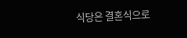식당은 결혼식으로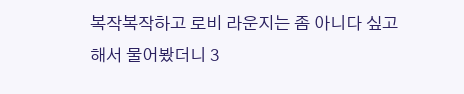복작복작하고 로비 라운지는 좀 아니다 싶고 해서 물어봤더니 3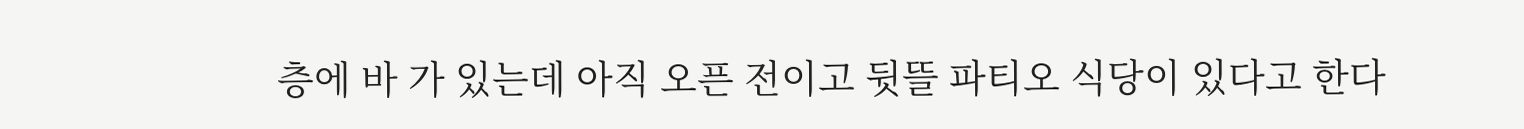층에 바 가 있는데 아직 오픈 전이고 뒷뜰 파티오 식당이 있다고 한다